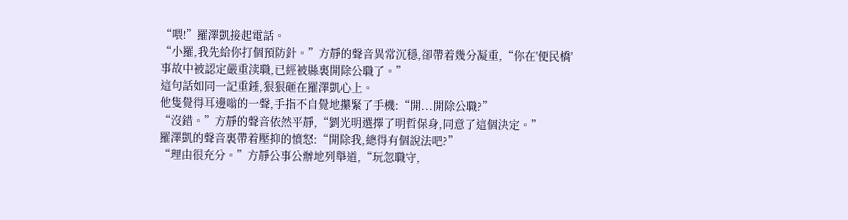“喂!”羅澤凱接起電話。
“小羅,我先給你打個預防針。”方靜的聲音異常沉穩,卻帶着幾分凝重,“你在'便民橋'事故中被認定嚴重渎職,已經被縣裏開除公職了。”
這句話如同一記重錘,狠狠砸在羅澤凱心上。
他隻覺得耳邊嗡的一聲,手指不自覺地攥緊了手機:“開...開除公職?”
“沒錯。”方靜的聲音依然平靜,“劉光明選擇了明哲保身,同意了這個決定。”
羅澤凱的聲音裏帶着壓抑的憤怒:“開除我,總得有個說法吧?”
“理由很充分。”方靜公事公辦地列舉道,“玩忽職守,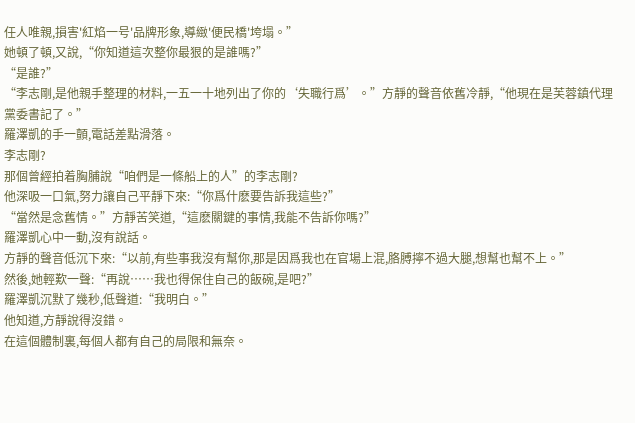任人唯親,損害'紅焰一号'品牌形象,導緻'便民橋'垮塌。”
她頓了頓,又說,“你知道這次整你最狠的是誰嗎?”
“是誰?”
“李志剛,是他親手整理的材料,一五一十地列出了你的‘失職行爲’。”方靜的聲音依舊冷靜,“他現在是芙蓉鎮代理黨委書記了。”
羅澤凱的手一顫,電話差點滑落。
李志剛?
那個曾經拍着胸脯說“咱們是一條船上的人”的李志剛?
他深吸一口氣,努力讓自己平靜下來:“你爲什麽要告訴我這些?”
“當然是念舊情。”方靜苦笑道,“這麽關鍵的事情,我能不告訴你嗎?”
羅澤凱心中一動,沒有說話。
方靜的聲音低沉下來:“以前,有些事我沒有幫你,那是因爲我也在官場上混,胳膊擰不過大腿,想幫也幫不上。”
然後,她輕歎一聲:“再說……我也得保住自己的飯碗,是吧?”
羅澤凱沉默了幾秒,低聲道:“我明白。”
他知道,方靜說得沒錯。
在這個體制裏,每個人都有自己的局限和無奈。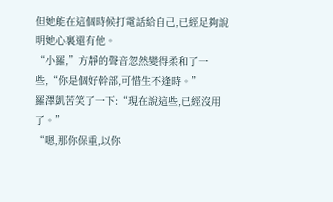但她能在這個時候打電話給自己,已經足夠說明她心裏還有他。
“小羅,”方靜的聲音忽然變得柔和了一些,“你是個好幹部,可惜生不逢時。”
羅澤凱苦笑了一下:“現在說這些,已經沒用了。”
“嗯,那你保重,以你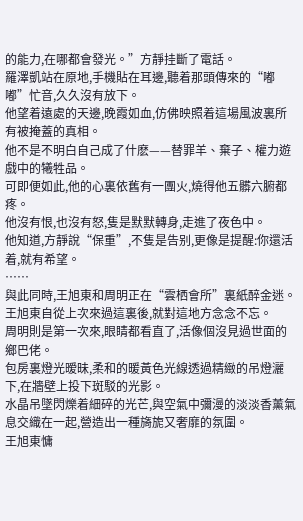的能力,在哪都會發光。”方靜挂斷了電話。
羅澤凱站在原地,手機貼在耳邊,聽着那頭傳來的“嘟嘟”忙音,久久沒有放下。
他望着遠處的天邊,晚霞如血,仿佛映照着這場風波裏所有被掩蓋的真相。
他不是不明白自己成了什麽——替罪羊、棄子、權力遊戲中的犧牲品。
可即便如此,他的心裏依舊有一團火,燒得他五髒六腑都疼。
他沒有恨,也沒有怒,隻是默默轉身,走進了夜色中。
他知道,方靜說“保重”,不隻是告别,更像是提醒:你還活着,就有希望。
……
與此同時,王旭東和周明正在“雲栖會所”裏紙醉金迷。
王旭東自從上次來過這裏後,就對這地方念念不忘。
周明則是第一次來,眼睛都看直了,活像個沒見過世面的鄉巴佬。
包房裏燈光暧昧,柔和的暖黃色光線透過精緻的吊燈灑下,在牆壁上投下斑駁的光影。
水晶吊墜閃爍着細碎的光芒,與空氣中彌漫的淡淡香薰氣息交織在一起,營造出一種旖旎又奢靡的氛圍。
王旭東慵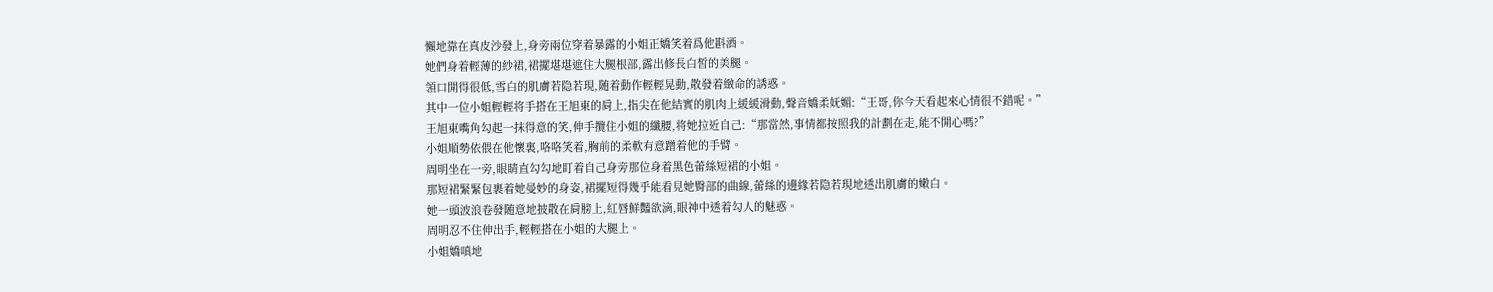懶地靠在真皮沙發上,身旁兩位穿着暴露的小姐正嬌笑着爲他斟酒。
她們身着輕薄的紗裙,裙擺堪堪遮住大腿根部,露出修長白皙的美腿。
領口開得很低,雪白的肌膚若隐若現,随着動作輕輕晃動,散發着緻命的誘惑。
其中一位小姐輕輕将手搭在王旭東的肩上,指尖在他結實的肌肉上緩緩滑動,聲音嬌柔妩媚:“王哥,你今天看起來心情很不錯呢。”
王旭東嘴角勾起一抹得意的笑,伸手攬住小姐的纖腰,将她拉近自己:“那當然,事情都按照我的計劃在走,能不開心嗎?”
小姐順勢依偎在他懷裏,咯咯笑着,胸前的柔軟有意蹭着他的手臂。
周明坐在一旁,眼睛直勾勾地盯着自己身旁那位身着黑色蕾絲短裙的小姐。
那短裙緊緊包裹着她曼妙的身姿,裙擺短得幾乎能看見她臀部的曲線,蕾絲的邊緣若隐若現地透出肌膚的嫩白。
她一頭波浪卷發随意地披散在肩膀上,紅唇鮮豔欲滴,眼神中透着勾人的魅惑。
周明忍不住伸出手,輕輕搭在小姐的大腿上。
小姐嬌嗔地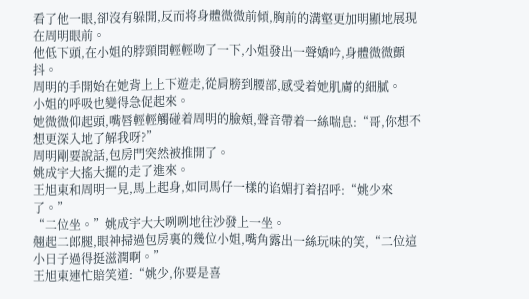看了他一眼,卻沒有躲開,反而将身體微微前傾,胸前的溝壑更加明顯地展現在周明眼前。
他低下頭,在小姐的脖頸間輕輕吻了一下,小姐發出一聲嬌吟,身體微微顫抖。
周明的手開始在她背上上下遊走,從肩膀到腰部,感受着她肌膚的細膩。
小姐的呼吸也變得急促起來。
她微微仰起頭,嘴唇輕輕觸碰着周明的臉頰,聲音帶着一絲喘息:“哥,你想不想更深入地了解我呀?”
周明剛要說話,包房門突然被推開了。
姚成宇大搖大擺的走了進來。
王旭東和周明一見,馬上起身,如同馬仔一樣的谄媚打着招呼:“姚少來了。”
“二位坐。”姚成宇大大咧咧地往沙發上一坐。
翹起二郎腿,眼神掃過包房裏的幾位小姐,嘴角露出一絲玩味的笑,“二位這小日子過得挺滋潤啊。”
王旭東連忙賠笑道:“姚少,你要是喜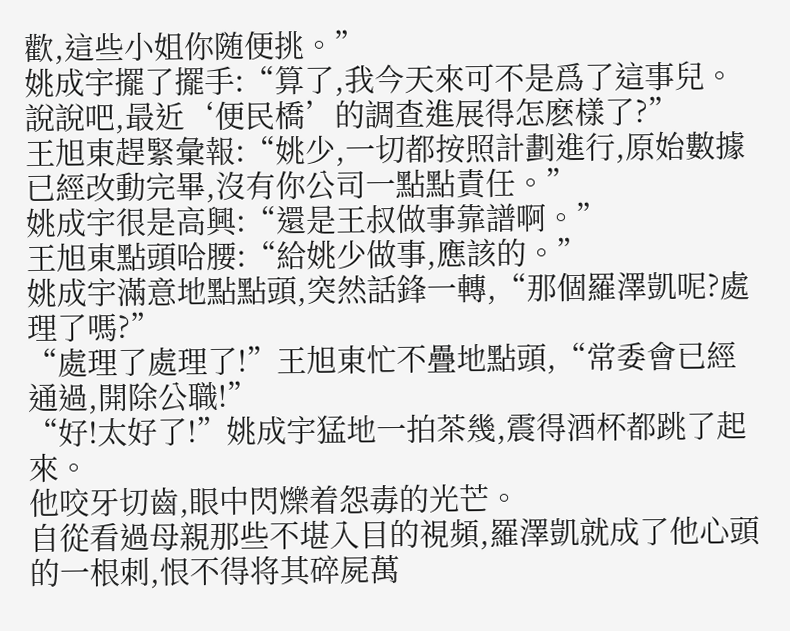歡,這些小姐你随便挑。”
姚成宇擺了擺手:“算了,我今天來可不是爲了這事兒。說說吧,最近‘便民橋’的調查進展得怎麽樣了?”
王旭東趕緊彙報:“姚少,一切都按照計劃進行,原始數據已經改動完畢,沒有你公司一點點責任。”
姚成宇很是高興:“還是王叔做事靠譜啊。”
王旭東點頭哈腰:“給姚少做事,應該的。”
姚成宇滿意地點點頭,突然話鋒一轉,“那個羅澤凱呢?處理了嗎?”
“處理了處理了!”王旭東忙不疊地點頭,“常委會已經通過,開除公職!”
“好!太好了!”姚成宇猛地一拍茶幾,震得酒杯都跳了起來。
他咬牙切齒,眼中閃爍着怨毒的光芒。
自從看過母親那些不堪入目的視頻,羅澤凱就成了他心頭的一根刺,恨不得将其碎屍萬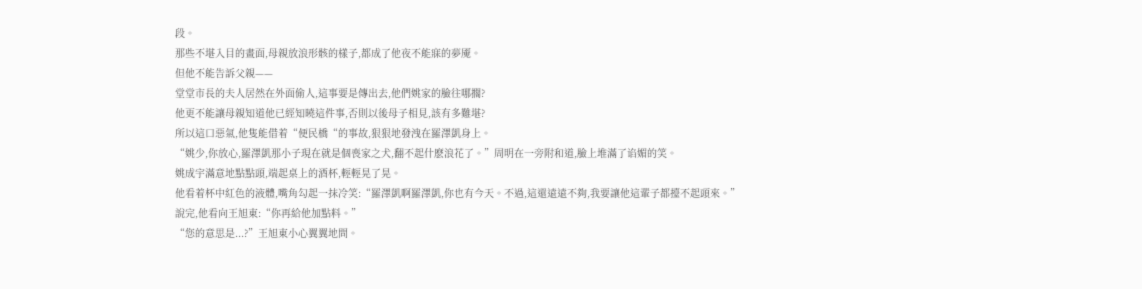段。
那些不堪入目的畫面,母親放浪形骸的樣子,都成了他夜不能寐的夢魇。
但他不能告訴父親——
堂堂市長的夫人居然在外面偷人,這事要是傳出去,他們姚家的臉往哪擱?
他更不能讓母親知道他已經知曉這件事,否則以後母子相見,該有多難堪?
所以這口惡氣,他隻能借着“便民橋“的事故,狠狠地發洩在羅澤凱身上。
“姚少,你放心,羅澤凱那小子現在就是個喪家之犬,翻不起什麽浪花了。”周明在一旁附和道,臉上堆滿了谄媚的笑。
姚成宇滿意地點點頭,端起桌上的酒杯,輕輕晃了晃。
他看着杯中紅色的液體,嘴角勾起一抹冷笑:“羅澤凱啊羅澤凱,你也有今天。不過,這還遠遠不夠,我要讓他這輩子都擡不起頭來。”
說完,他看向王旭東:“你再給他加點料。”
“您的意思是...?”王旭東小心翼翼地問。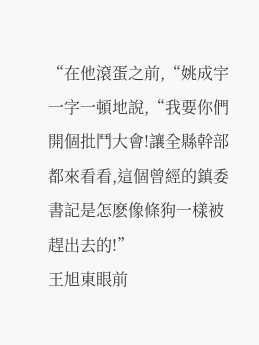“在他滾蛋之前,“姚成宇一字一頓地說,“我要你們開個批鬥大會!讓全縣幹部都來看看,這個曾經的鎮委書記是怎麽像條狗一樣被趕出去的!”
王旭東眼前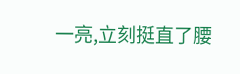一亮,立刻挺直了腰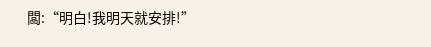闆:“明白!我明天就安排!”